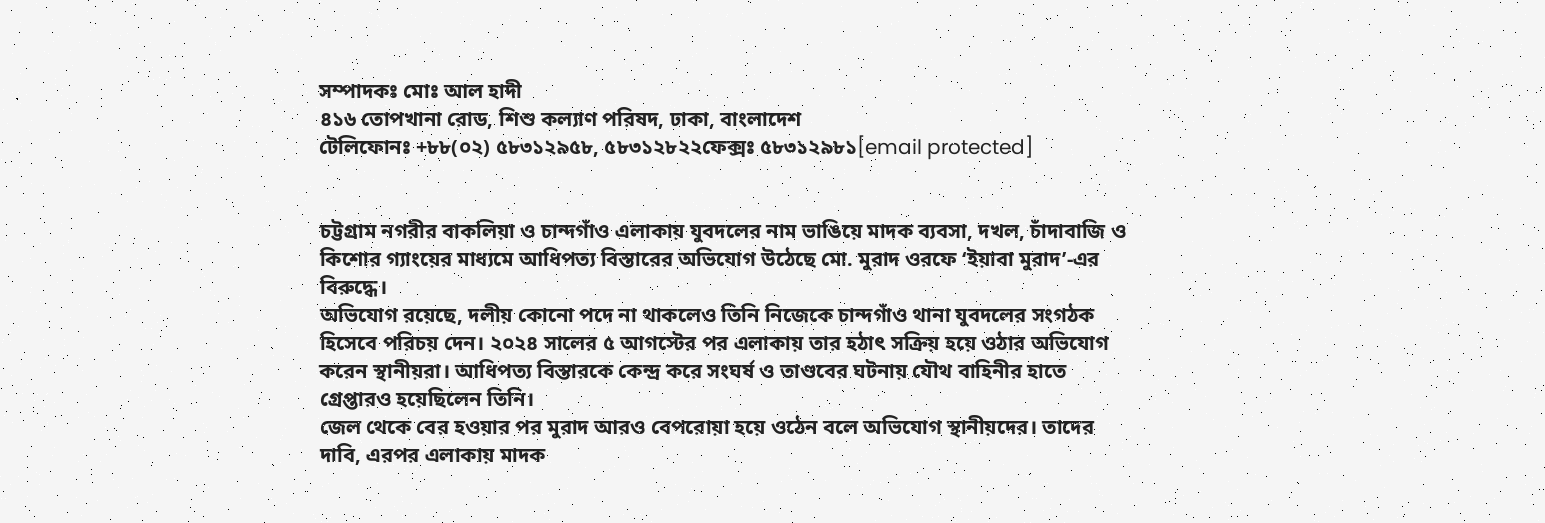সম্পাদকঃ মোঃ আল হাদী
৪১৬ তোপখানা রোড, শিশু কল্যাণ পরিষদ, ঢাকা, বাংলাদেশ
টেলিফোনঃ +৮৮(০২) ৫৮৩১২৯৫৮, ৫৮৩১২৮২২ফেক্সঃ ৫৮৩১২৯৮১[email protected]


চট্টগ্রাম নগরীর বাকলিয়া ও চান্দগাঁও এলাকায় যুবদলের নাম ভাঙিয়ে মাদক ব্যবসা, দখল, চাঁদাবাজি ও কিশোর গ্যাংয়ের মাধ্যমে আধিপত্য বিস্তারের অভিযোগ উঠেছে মো. মুরাদ ওরফে ‘ইয়াবা মুরাদ’-এর বিরুদ্ধে।
অভিযোগ রয়েছে, দলীয় কোনো পদে না থাকলেও তিনি নিজেকে চান্দগাঁও থানা যুবদলের সংগঠক হিসেবে পরিচয় দেন। ২০২৪ সালের ৫ আগস্টের পর এলাকায় তার হঠাৎ সক্রিয় হয়ে ওঠার অভিযোগ করেন স্থানীয়রা। আধিপত্য বিস্তারকে কেন্দ্র করে সংঘর্ষ ও তাণ্ডবের ঘটনায় যৌথ বাহিনীর হাতে গ্রেপ্তারও হয়েছিলেন তিনি।
জেল থেকে বের হওয়ার পর মুরাদ আরও বেপরোয়া হয়ে ওঠেন বলে অভিযোগ স্থানীয়দের। তাদের দাবি, এরপর এলাকায় মাদক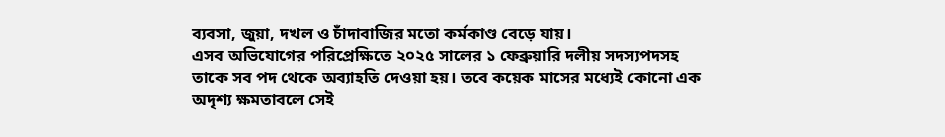ব্যবসা, জুয়া, দখল ও চাঁদাবাজির মতো কর্মকাণ্ড বেড়ে যায়।
এসব অভিযোগের পরিপ্রেক্ষিতে ২০২৫ সালের ১ ফেব্রুয়ারি দলীয় সদস্যপদসহ তাকে সব পদ থেকে অব্যাহতি দেওয়া হয়। তবে কয়েক মাসের মধ্যেই কোনো এক অদৃশ্য ক্ষমতাবলে সেই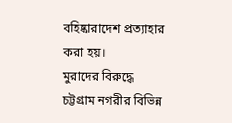বহিষ্কারাদেশ প্রত্যাহার করা হয়।
মুরাদের বিরুদ্ধে চট্টগ্রাম নগরীর বিভিন্ন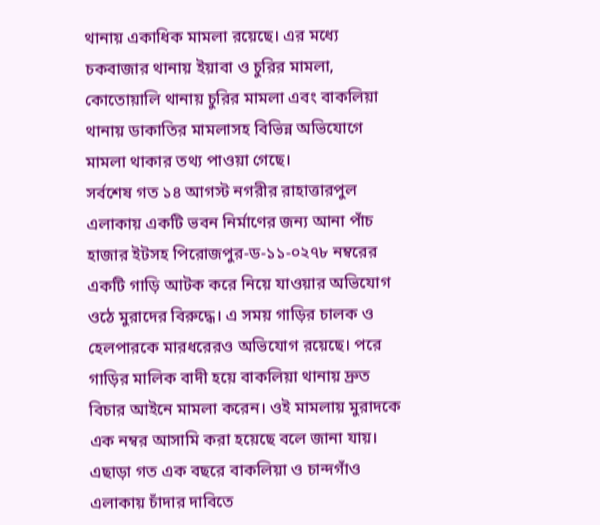থানায় একাধিক মামলা রয়েছে। এর মধ্যে চকবাজার থানায় ইয়াবা ও চুরির মামলা, কোতোয়ালি থানায় চুরির মামলা এবং বাকলিয়া থানায় ডাকাতির মামলাসহ বিভিন্ন অভিযোগে মামলা থাকার তথ্য পাওয়া গেছে।
সর্বশেষ গত ১৪ আগস্ট নগরীর রাহাত্তারপুল এলাকায় একটি ভবন নির্মাণের জন্য আনা পাঁচ হাজার ইটসহ পিরোজপুর-ড-১১-০২৭৮ নম্বরের একটি গাড়ি আটক করে নিয়ে যাওয়ার অভিযোগ ওঠে মুরাদের বিরুদ্ধে। এ সময় গাড়ির চালক ও হেলপারকে মারধরেরও অভিযোগ রয়েছে। পরে গাড়ির মালিক বাদী হয়ে বাকলিয়া থানায় দ্রুত বিচার আইনে মামলা করেন। ওই মামলায় মুরাদকে এক নম্বর আসামি করা হয়েছে বলে জানা যায়।
এছাড়া গত এক বছরে বাকলিয়া ও চান্দগাঁও এলাকায় চাঁদার দাবিতে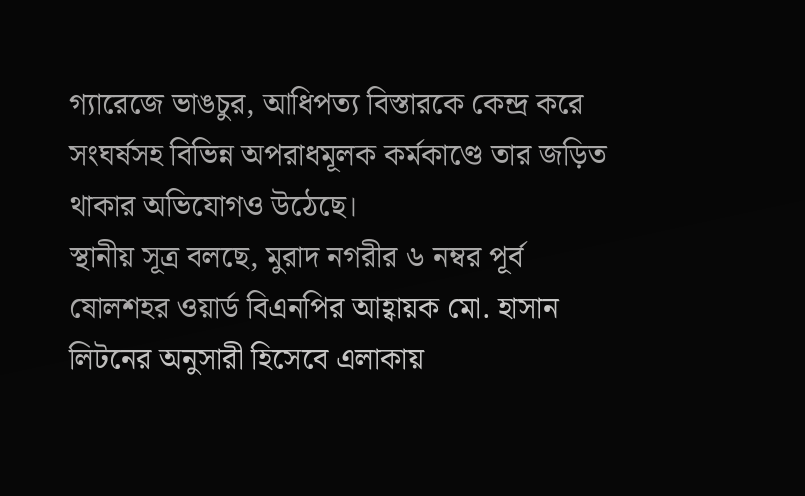গ্যারেজে ভাঙচুর, আধিপত্য বিস্তারকে কেন্দ্র করে সংঘর্ষসহ বিভিন্ন অপরাধমূলক কর্মকাণ্ডে তার জড়িত থাকার অভিযোগও উঠেছে।
স্থানীয় সূত্র বলছে, মুরাদ নগরীর ৬ নম্বর পূর্ব ষোলশহর ওয়ার্ড বিএনপির আহ্বায়ক মো. হাসান লিটনের অনুসারী হিসেবে এলাকায়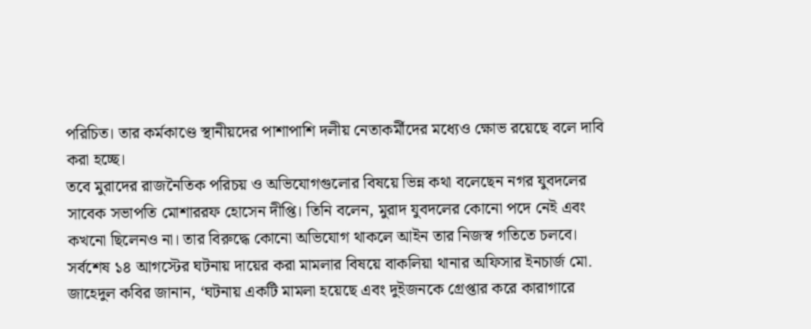পরিচিত। তার কর্মকাণ্ডে স্থানীয়দের পাশাপাশি দলীয় নেতাকর্মীদের মধ্যেও ক্ষোভ রয়েছে বলে দাবি করা হচ্ছে।
তবে মুরাদের রাজনৈতিক পরিচয় ও অভিযোগগুলোর বিষয়ে ভিন্ন কথা বলেছেন নগর যুবদলের সাবেক সভাপতি মোশাররফ হোসেন দীপ্তি। তিনি বলেন, মুরাদ যুবদলের কোনো পদে নেই এবং কখনো ছিলেনও না। তার বিরুদ্ধে কোনো অভিযোগ থাকলে আইন তার নিজস্ব গতিতে চলবে।
সর্বশেষ ১৪ আগস্টের ঘটনায় দায়ের করা মামলার বিষয়ে বাকলিয়া থানার অফিসার ইনচার্জ মো. জাহেদুল কবির জানান, ‘ঘটনায় একটি মামলা হয়েছে এবং দুইজনকে গ্রেপ্তার করে কারাগারে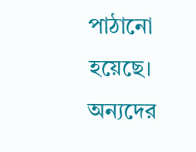পাঠানো হয়েছে। অন্যদের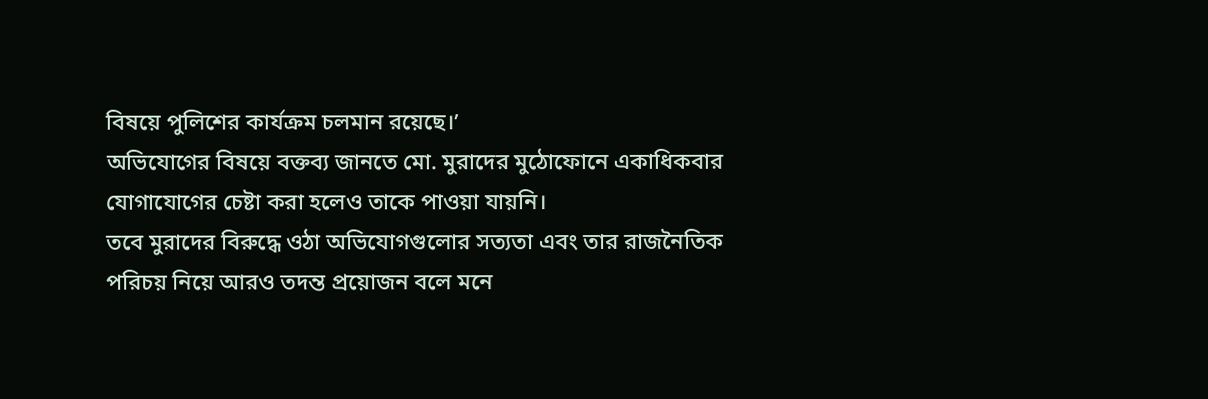বিষয়ে পুলিশের কার্যক্রম চলমান রয়েছে।’
অভিযোগের বিষয়ে বক্তব্য জানতে মো. মুরাদের মুঠোফোনে একাধিকবার যোগাযোগের চেষ্টা করা হলেও তাকে পাওয়া যায়নি।
তবে মুরাদের বিরুদ্ধে ওঠা অভিযোগগুলোর সত্যতা এবং তার রাজনৈতিক পরিচয় নিয়ে আরও তদন্ত প্রয়োজন বলে মনে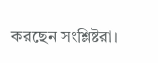করছেন সংশ্লিষ্টরা।